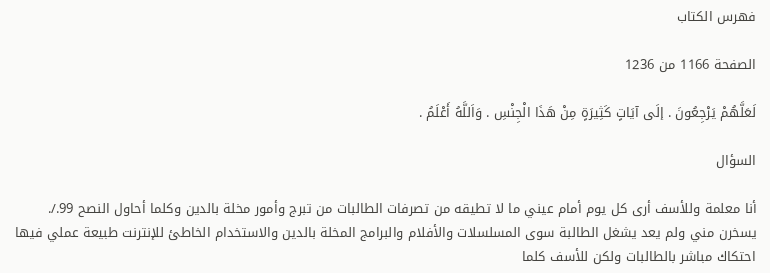فهرس الكتاب

الصفحة 1166 من 1236

لَعَلَّهُمْ يَرْجِعُونَ . إلَى آيَاتٍ كَثِيرَةٍ مِنْ هَذَا الْجِنْسِ . وَاَللَّهُ أَعْلَمُ .

السؤال

أنا معلمة وللأسف أرى كل يوم أمام عيني ما لا تطيقه من تصرفات الطالبات من تبرج وأمور مخلة بالدين وكلما أحاول النصح 99./. يسخرن مني ولم يعد يشغل الطالبة سوى المسلسلات والأفلام والبرامج المخلة بالدين والاستخدام الخاطئ للإنترنت طبيعة عملي فيها احتكاك مباشر بالطالبات ولكن للأسف كلما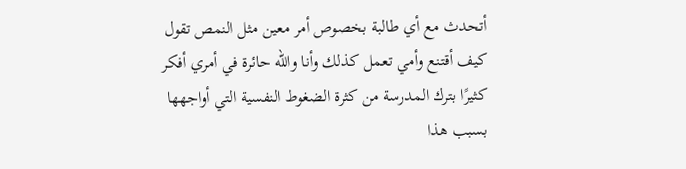أتحدث مع أي طالبة بخصوص أمر معين مثل النمص تقول كيف أقتنع وأمي تعمل كذلك وأنا والله حائرة في أمري أفكر كثيرًا بترك المدرسة من كثرة الضغوط النفسية التي أواجهها بسبب هذا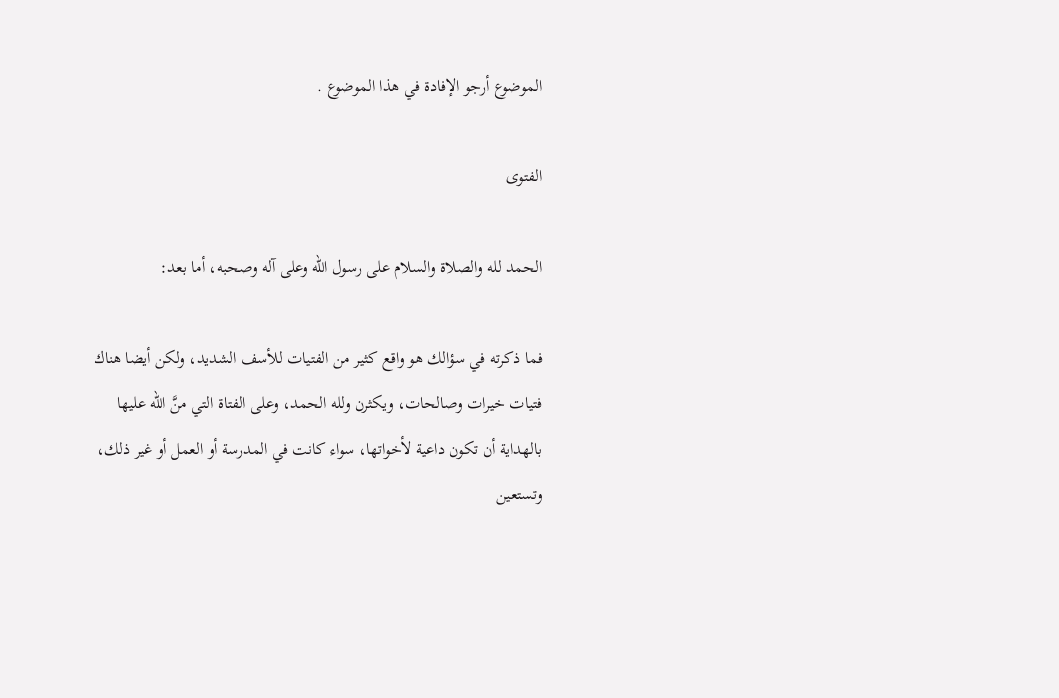الموضوع أرجو الإفادة في هذا الموضوع .

الفتوى

الحمد لله والصلاة والسلام على رسول الله وعلى آله وصحبه، أما بعد:

فما ذكرته في سؤالك هو واقع كثير من الفتيات للأسف الشديد، ولكن أيضا هناك فتيات خيرات وصالحات، ويكثرن ولله الحمد، وعلى الفتاة التي منَّ الله عليها بالهداية أن تكون داعية لأخواتها، سواء كانت في المدرسة أو العمل أو غير ذلك، وتستعين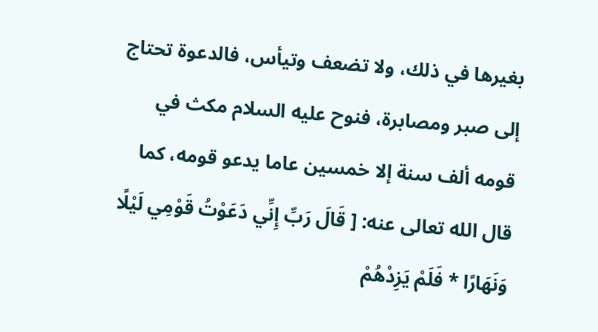بغيرها في ذلك، ولا تضعف وتيأس، فالدعوة تحتاج إلى صبر ومصابرة، فنوح عليه السلام مكث في قومه ألف سنة إلا خمسين عاما يدعو قومه، كما قال الله تعالى عنه: [ قَالَ رَبِّ إِنِّي دَعَوْتُ قَوْمِي لَيْلًا وَنَهَارًا * فَلَمْ يَزِدْهُمْ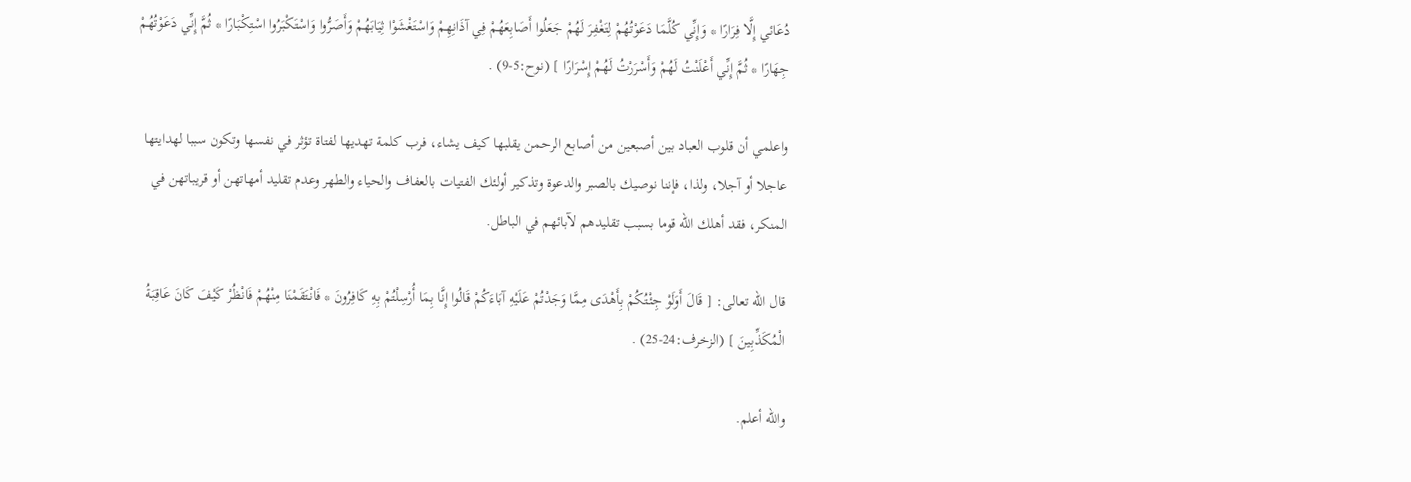دُعَائي إِلَّا فِرَارًا * وَإِنِّي كُلَّمَا دَعَوْتُهُمْ لِتَغْفِرَ لَهُمْ جَعَلُوا أَصَابِعَهُمْ فِي آذَانِهِمْ وَاسْتَغْشَوْا ثِيَابَهُمْ وَأَصَرُّوا وَاسْتَكْبَرُوا اسْتِكْبَارًا * ثُمَّ إِنِّي دَعَوْتُهُمْ جِهَارًا * ثُمَّ إِنِّي أَعْلَنْتُ لَهُمْ وَأَسْرَرْتُ لَهُمْ إِسْرَارًا ] (نوح:5-9) .

واعلمي أن قلوب العباد بين أصبعين من أصابع الرحمن يقلبها كيف يشاء، فرب كلمة تهديها لفتاة تؤثر في نفسها وتكون سببا لهدايتها عاجلا أو آجلا، ولذا، فإننا نوصيك بالصبر والدعوة وتذكير أولئك الفتيات بالعفاف والحياء والطهر وعدم تقليد أمهاتهن أو قريباتهن في المنكر، فقد أهلك الله قوما بسبب تقليدهم لآبائهم في الباطل.

قال الله تعالى: [ قَالَ أَوَلَوْ جِئْتُكُمْ بِأَهْدَى مِمَّا وَجَدْتُمْ عَلَيْهِ آبَاءَكُمْ قَالُوا إِنَّا بِمَا أُرْسِلْتُمْ بِهِ كَافِرُونَ * فَانْتَقَمْنَا مِنْهُمْ فَانْظُرْ كَيْفَ كَانَ عَاقِبَةُ الْمُكَذِّبِينَ ] (الزخرف:24-25) .

والله أعلم.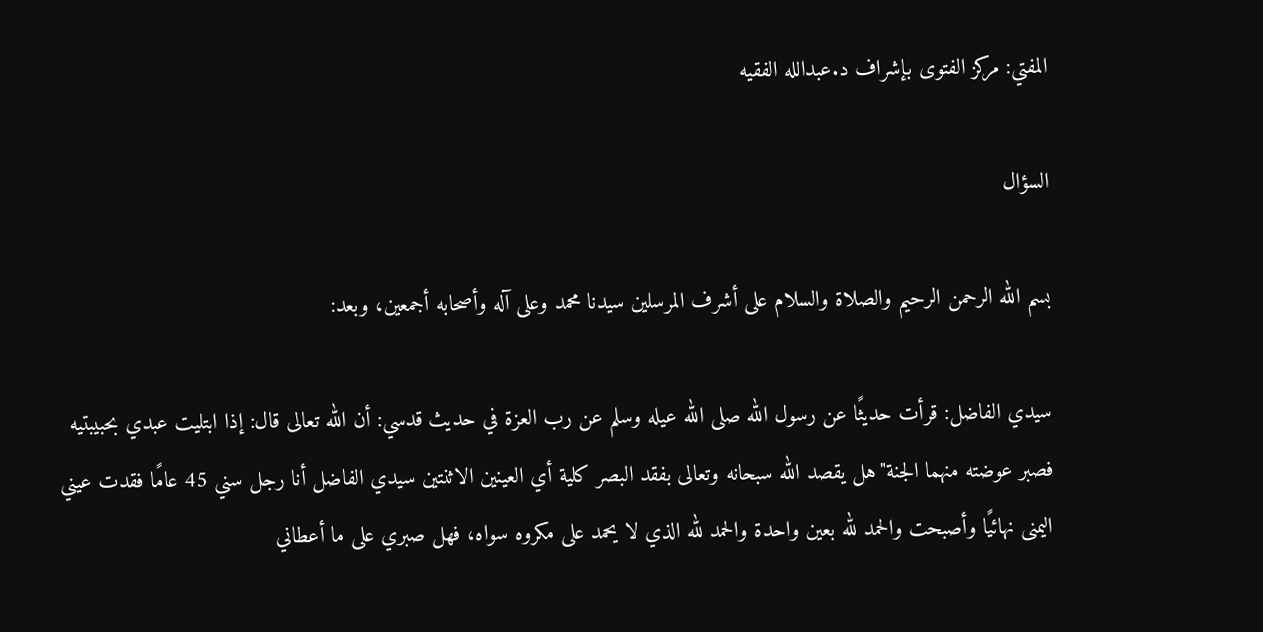المفتي: مركز الفتوى بإشراف د.عبدالله الفقيه

السؤال

بسم الله الرحمن الرحيم والصلاة والسلام على أشرف المرسلين سيدنا محمد وعلى آله وأصحابه أجمعين، وبعد:

سيدي الفاضل: قرأت حديثًا عن رسول الله صلى الله عيله وسلم عن رب العزة في حديث قدسي: أن الله تعالى قال: إذا ابتليت عبدي بحبيبتيه فصبر عوضته منهما الجنة"هل يقصد الله سبحانه وتعالى بفقد البصر كلية أي العينين الاثنتين سيدي الفاضل أنا رجل سني 45 عامًا فقدت عيني اليمنى نهائيًا وأصبحت والحمد لله بعين واحدة والحمد لله الذي لا يحمد على مكروه سواه، فهل صبري على ما أعطاني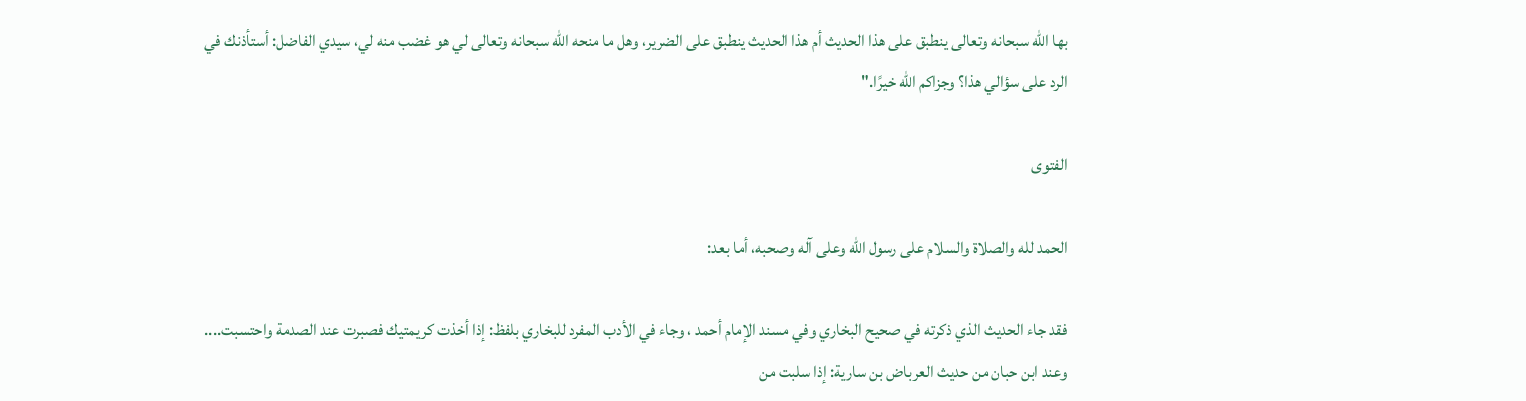بها الله سبحانه وتعالى ينطبق على هذا الحديث أم هذا الحديث ينطبق على الضرير، وهل ما منحه الله سبحانه وتعالى لي هو غضب منه لي، سيدي الفاضل: أستأذنك في الرد على سؤالي هذا؟ وجزاكم الله خيرًا."

الفتوى

الحمد لله والصلاة والسلام على رسول الله وعلى آله وصحبه، أما بعد:

فقد جاء الحديث الذي ذكرته في صحيح البخاري وفي مسند الإمام أحمد ، وجاء في الأدب المفرد للبخاري بلفظ: إذا أخذت كريمتيك فصبرت عند الصدمة واحتسبت.... وعند ابن حبان من حديث العرباض بن سارية: إذا سلبت من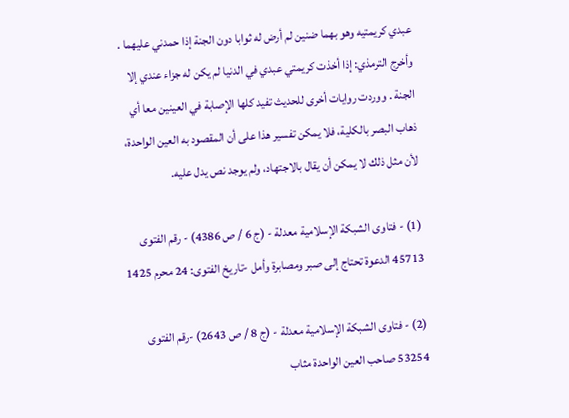عبدي كريمتيه وهو بهما ضنين لم أرض له ثوابا دون الجنة إذا حمدني عليهما . وأخرج الترمذي: إذا أخذت كريمتي عبدي في الدنيا لم يكن له جزاء عندي إلا الجنة . ووردت روايات أخرى للحديث تفيد كلها الإصابة في العينين معا أي ذهاب البصر بالكلية، فلا يمكن تفسير هذا على أن المقصود به العين الواحدة، لأن مثل ذلك لا يمكن أن يقال بالاجتهاد، ولم يوجد نص يدل عليه.

(1) - فتاوى الشبكة الإسلامية معدلة - (ج 6 / ص 4386) - رقم الفتوى 45713 الدعوة تحتاج إلى صبر ومصابرة وأمل -تاريخ الفتوى: 24 محرم 1425

(2) - فتاوى الشبكة الإسلامية معدلة - (ج 8 / ص 2643) -رقم الفتوى 53254 صاحب العين الواحدة مثاب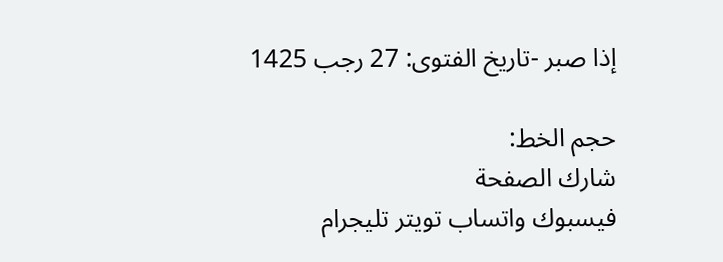إذا صبر -تاريخ الفتوى: 27 رجب 1425

حجم الخط:
شارك الصفحة
فيسبوك واتساب تويتر تليجرام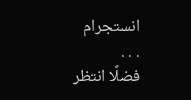انستجرام
. . .
فضلًا انتظر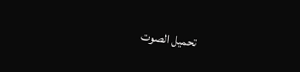تحميل الصوت